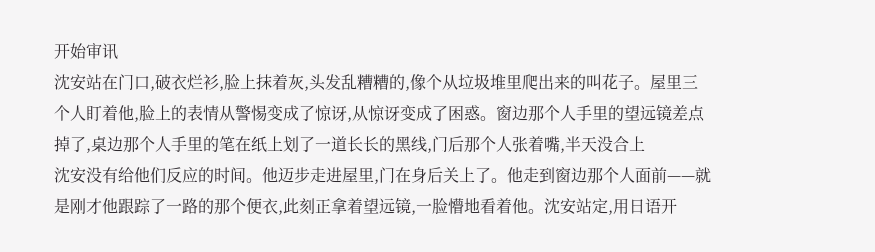开始审讯
沈安站在门口,破衣烂衫,脸上抹着灰,头发乱糟糟的,像个从垃圾堆里爬出来的叫花子。屋里三个人盯着他,脸上的表情从警惕变成了惊讶,从惊讶变成了困惑。窗边那个人手里的望远镜差点掉了,桌边那个人手里的笔在纸上划了一道长长的黑线,门后那个人张着嘴,半天没合上
沈安没有给他们反应的时间。他迈步走进屋里,门在身后关上了。他走到窗边那个人面前——就是刚才他跟踪了一路的那个便衣,此刻正拿着望远镜,一脸懵地看着他。沈安站定,用日语开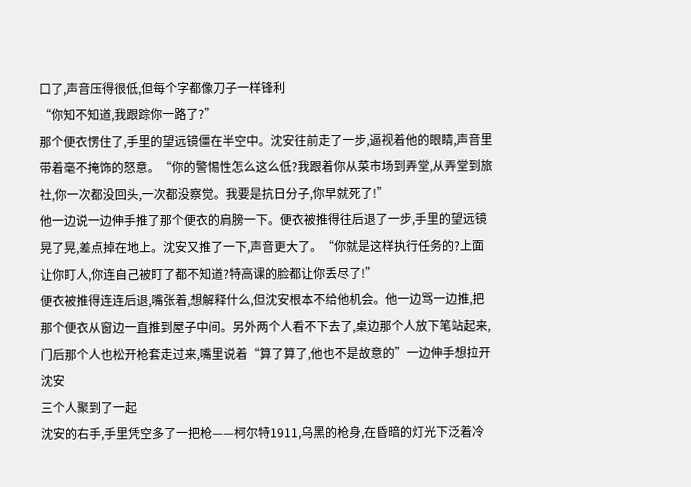口了,声音压得很低,但每个字都像刀子一样锋利
“你知不知道,我跟踪你一路了?”
那个便衣愣住了,手里的望远镜僵在半空中。沈安往前走了一步,逼视着他的眼睛,声音里带着毫不掩饰的怒意。“你的警惕性怎么这么低?我跟着你从菜市场到弄堂,从弄堂到旅社,你一次都没回头,一次都没察觉。我要是抗日分子,你早就死了!”
他一边说一边伸手推了那个便衣的肩膀一下。便衣被推得往后退了一步,手里的望远镜晃了晃,差点掉在地上。沈安又推了一下,声音更大了。“你就是这样执行任务的?上面让你盯人,你连自己被盯了都不知道?特高课的脸都让你丢尽了!”
便衣被推得连连后退,嘴张着,想解释什么,但沈安根本不给他机会。他一边骂一边推,把那个便衣从窗边一直推到屋子中间。另外两个人看不下去了,桌边那个人放下笔站起来,门后那个人也松开枪套走过来,嘴里说着“算了算了,他也不是故意的”一边伸手想拉开沈安
三个人聚到了一起
沈安的右手,手里凭空多了一把枪——柯尔特1911,乌黑的枪身,在昏暗的灯光下泛着冷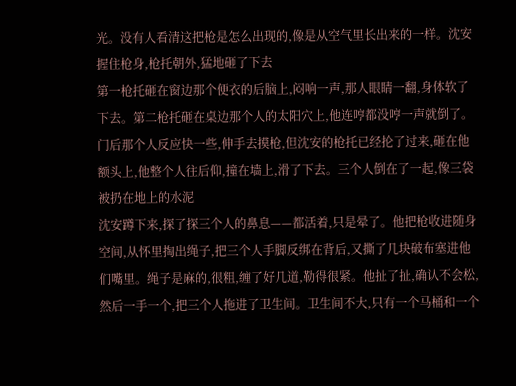光。没有人看清这把枪是怎么出现的,像是从空气里长出来的一样。沈安握住枪身,枪托朝外,猛地砸了下去
第一枪托砸在窗边那个便衣的后脑上,闷响一声,那人眼睛一翻,身体软了下去。第二枪托砸在桌边那个人的太阳穴上,他连哼都没哼一声就倒了。门后那个人反应快一些,伸手去摸枪,但沈安的枪托已经抡了过来,砸在他额头上,他整个人往后仰,撞在墙上,滑了下去。三个人倒在了一起,像三袋被扔在地上的水泥
沈安蹲下来,探了探三个人的鼻息——都活着,只是晕了。他把枪收进随身空间,从怀里掏出绳子,把三个人手脚反绑在背后,又撕了几块破布塞进他们嘴里。绳子是麻的,很粗,缠了好几道,勒得很紧。他扯了扯,确认不会松,然后一手一个,把三个人拖进了卫生间。卫生间不大,只有一个马桶和一个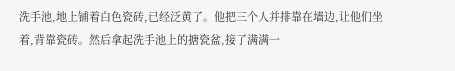洗手池,地上铺着白色瓷砖,已经泛黄了。他把三个人并排靠在墙边,让他们坐着,背靠瓷砖。然后拿起洗手池上的搪瓷盆,接了满满一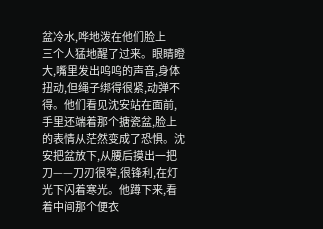盆冷水,哗地泼在他们脸上
三个人猛地醒了过来。眼睛瞪大,嘴里发出呜呜的声音,身体扭动,但绳子绑得很紧,动弹不得。他们看见沈安站在面前,手里还端着那个搪瓷盆,脸上的表情从茫然变成了恐惧。沈安把盆放下,从腰后摸出一把刀——刀刃很窄,很锋利,在灯光下闪着寒光。他蹲下来,看着中间那个便衣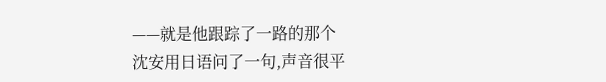——就是他跟踪了一路的那个
沈安用日语问了一句,声音很平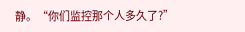静。“你们监控那个人多久了?”